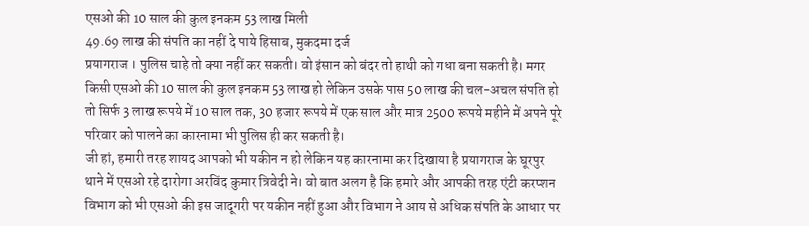एसओ की 10 साल की कुल इनकम 53 लाख मिली
49.69 लाख की संपति का नहीं दे पाये हिसाब, मुकदमा दर्ज
प्रयागराज । पुलिस चाहे तो क्या नहीं कर सकती। वो इंसान को बंदर तो हाथी को गधा बना सकती है। मगर किसी एसओ की 10 साल की कुल इनकम 53 लाख हो लेकिन उसके पास 50 लाख की चल-अचल संपति हो तो सिर्फ 3 लाख रूपये में 10 साल तक, 30 हजार रूपये में एक साल और मात्र 2500 रूपये महीने में अपने पूरे परिवार को पालने का कारनामा भी पुलिस ही कर सकती है।
जी हां, हमारी तरह शायद आपको भी यकीन न हो लेकिन यह कारनामा कर दिखाया है प्रयागराज के घूरपुर थाने में एसओ रहे दारोगा अरविंद कुमार त्रिवेदी ने। वो बात अलग है कि हमारे और आपकी तरह एंटी करप्शन विभाग को भी एसओ की इस जादूगरी पर यकीन नहीं हुआ और विभाग ने आय से अधिक संपति के आधार पर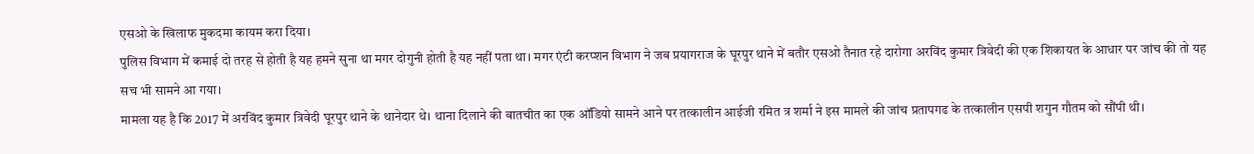एसओ के खिलाफ मुकदमा कायम करा दिया।
पुलिस विभाग में कमाई दो तरह से होती है यह हमने सुना था मगर दोगुनी होती है यह नहीं पता था। मगर एंटी करप्शन विभाग ने जब प्रयागराज के घूरपुर थाने में बतौर एसओ तैनात रहे दारोगा अरविंद कुमार त्रिवेदी की एक शिकायत के आधार पर जांच की तो यह सच भी सामने आ गया।
मामला यह है कि 2017 में अरविंद कुमार त्रिवेदी घूरपुर थाने के थानेदार थे। थाना दिलाने की बातचीत का एक ऑडियो सामने आने पर तत्कालीन आईजी रमित त्र शर्मा ने इस मामले की जांच प्रतापगढ के तत्कालीन एसपी शगुन गौतम को सौंपी थी।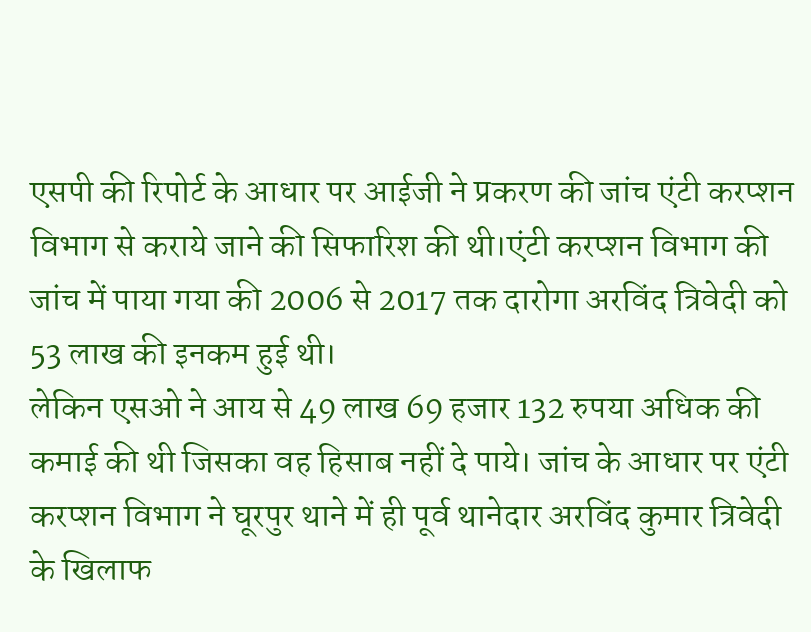एसपी की रिपोर्ट के आधार पर आईजी ने प्रकरण की जांच एंटी करप्शन विभाग से कराये जाने की सिफारिश की थी।एंटी करप्शन विभाग की जांच में पाया गया की 2006 से 2017 तक दारोगा अरविंद त्रिवेदी को 53 लाख की इनकम हुई थी।
लेकिन एसओ ने आय से 49 लाख 69 हजार 132 रुपया अधिक की कमाई की थी जिसका वह हिसाब नहीं दे पाये। जांच के आधार पर एंटी करप्शन विभाग ने घूरपुर थाने में ही पूर्व थानेदार अरविंद कुमार त्रिवेदी के खिलाफ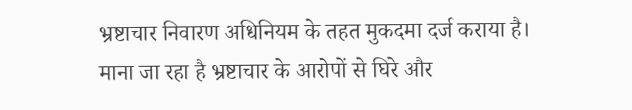भ्रष्टाचार निवारण अधिनियम के तहत मुकदमा दर्ज कराया है।
माना जा रहा है भ्रष्टाचार के आरोपों से घिरे और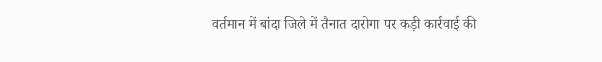वर्तमान में बांदा जिले में तैनात दारोगा पर कड़ी कार्रवाई की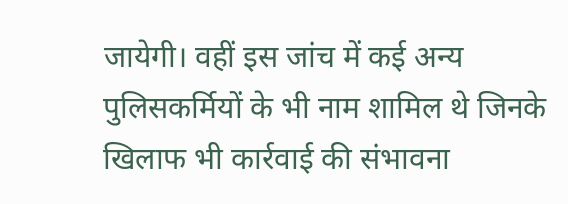जायेगी। वहीं इस जांच में कई अन्य पुलिसकर्मियों के भी नाम शामिल थे जिनके खिलाफ भी कार्रवाई की संभावना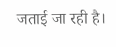जताई जा रही है।